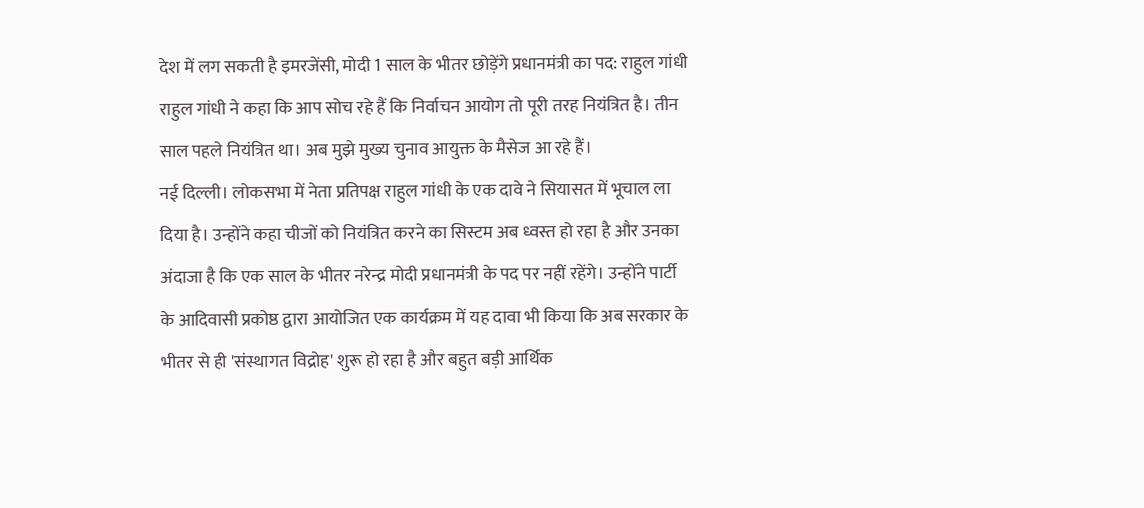देश में लग सकती है इमरजेंसी, मोदी 1 साल के भीतर छोड़ेंगे प्रधानमंत्री का पद: राहुल गांधी
राहुल गांधी ने कहा कि आप सोच रहे हैं कि निर्वाचन आयोग तो पूरी तरह नियंत्रित है। तीन साल पहले नियंत्रित था। अब मुझे मुख्य चुनाव आयुक्त के मैसेज आ रहे हैं।
नई दिल्ली। लोकसभा में नेता प्रतिपक्ष राहुल गांधी के एक दावे ने सियासत में भूचाल ला दिया है। उन्होंने कहा चीजों को नियंत्रित करने का सिस्टम अब ध्वस्त हो रहा है और उनका अंदाजा है कि एक साल के भीतर नरेन्द्र मोदी प्रधानमंत्री के पद पर नहीं रहेंगे। उन्होंने पार्टी के आदिवासी प्रकोष्ठ द्वारा आयोजित एक कार्यक्रम में यह दावा भी किया कि अब सरकार के भीतर से ही 'संस्थागत विद्रोह' शुरू हो रहा है और बहुत बड़ी आर्थिक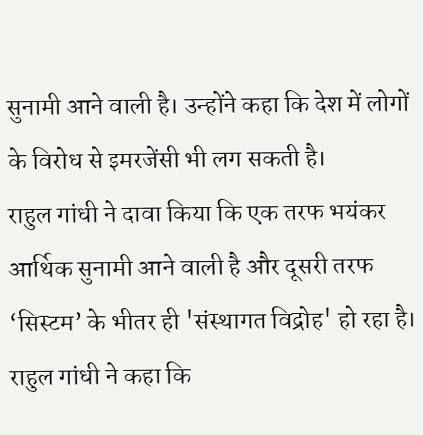सुनामी आने वाली है। उन्होंने कहा कि देश में लोगों के विरोध से इमरजेंसी भी लग सकती है।
राहुल गांधी ने दावा किया कि एक तरफ भयंकर आर्थिक सुनामी आने वाली है और दूसरी तरफ ‘सिस्टम’ के भीतर ही 'संस्थागत विद्रोह' हो रहा है। राहुल गांधी ने कहा कि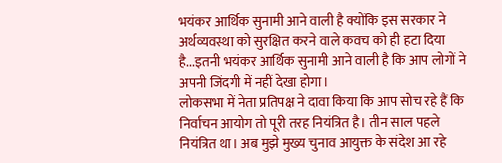भयंकर आर्थिक सुनामी आने वाली है क्योंकि इस सरकार ने अर्थव्यवस्था को सुरक्षित करने वाले कवच को ही हटा दिया है...इतनी भयंकर आर्थिक सुनामी आने वाली है कि आप लोगों ने अपनी जिंदगी में नहीं देखा होगा।
लोकसभा में नेता प्रतिपक्ष ने दावा किया कि आप सोच रहे हैं कि निर्वाचन आयोग तो पूरी तरह नियंत्रित है। तीन साल पहले नियंत्रित था। अब मुझे मुख्य चुनाव आयुक्त के संदेश आ रहे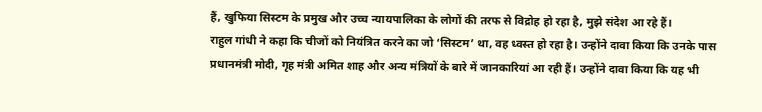हैं, खुफिया सिस्टम के प्रमुख और उच्च न्यायपालिका के लोगों की तरफ से विद्रोह हो रहा है, मुझे संदेश आ रहे हैं।
राहुल गांधी ने कहा कि चीजों को नियंत्रित करने का जो ‘सिस्टम’ था, वह ध्वस्त हो रहा है। उन्होंने दावा किया कि उनके पास प्रधानमंत्री मोदी, गृह मंत्री अमित शाह और अन्य मंत्रियों के बारे में जानकारियां आ रही हैं। उन्होंने दावा किया कि यह भी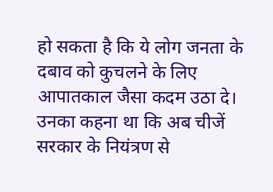हो सकता है कि ये लोग जनता के दबाव को कुचलने के लिए आपातकाल जैसा कदम उठा दे। उनका कहना था कि अब चीजें सरकार के नियंत्रण से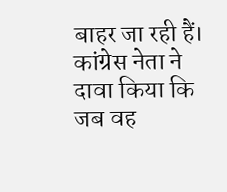बाहर जा रही हैं। कांग्रेस नेता ने दावा किया कि जब वह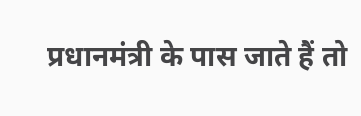प्रधानमंत्री के पास जाते हैं तो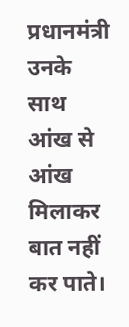प्रधानमंत्री उनके साथ आंख से आंख मिलाकर बात नहीं कर पाते।